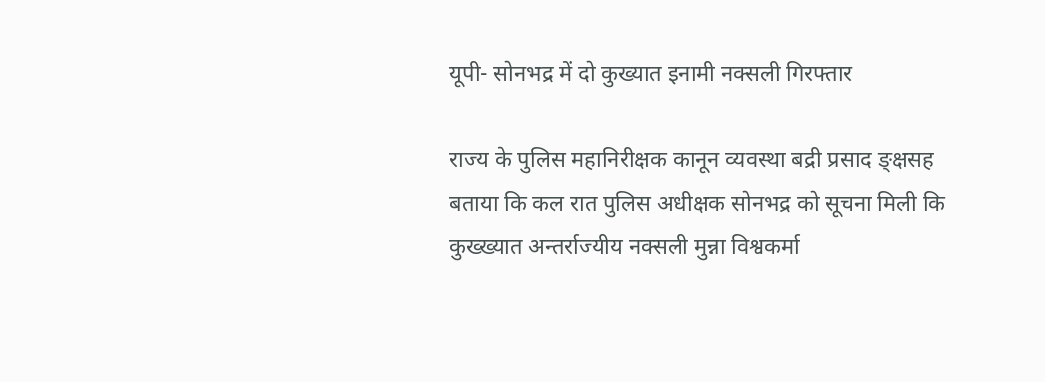यूपी- सोनभद्र में दो कुख्यात इनामी नक्सली गिरफ्तार

राज्य के पुलिस महानिरीक्षक कानून व्यवस्था बद्री प्रसाद ङ्क्षसह बताया कि कल रात पुलिस अधीक्षक सोनभद्र को सूचना मिली कि कुख्ख्यात अन्तर्राज्यीय नक्सली मुन्ना विश्वकर्मा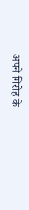अपने गिरोह के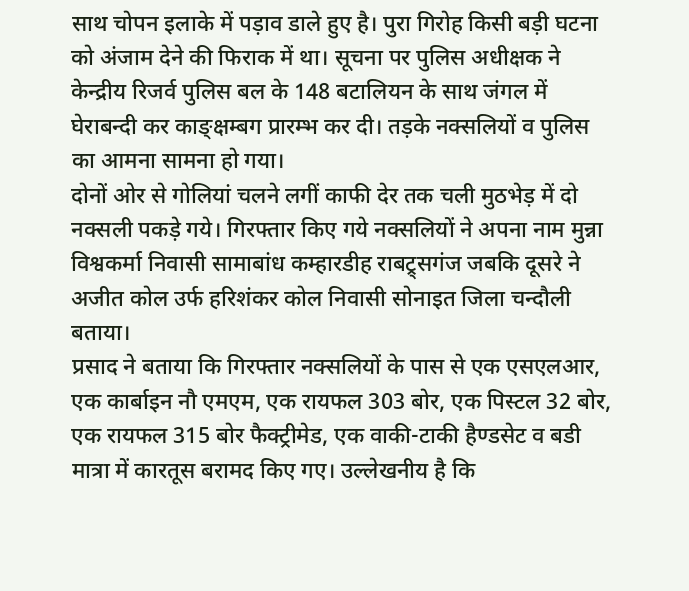साथ चोपन इलाके में पड़ाव डाले हुए है। पुरा गिरोह किसी बड़ी घटना को अंजाम देने की फिराक में था। सूचना पर पुलिस अधीक्षक ने केन्द्रीय रिजर्व पुलिस बल के 148 बटालियन के साथ जंगल में घेराबन्दी कर काङ्क्षम्बग प्रारम्भ कर दी। तड़के नक्सलियों व पुलिस का आमना सामना हो गया।
दोनों ओर से गोलियां चलने लगीं काफी देर तक चली मुठभेड़ में दो नक्सली पकड़े गये। गिरफ्तार किए गये नक्सलियों ने अपना नाम मुन्ना विश्वकर्मा निवासी सामाबांध कम्हारडीह राबट्र्सगंज जबकि दूसरे ने अजीत कोल उर्फ हरिशंकर कोल निवासी सोनाइत जिला चन्दौली बताया।
प्रसाद ने बताया कि गिरफ्तार नक्सलियों के पास से एक एसएलआर, एक कार्बाइन नौ एमएम, एक रायफल 303 बोर, एक पिस्टल 32 बोर, एक रायफल 315 बोर फैक्ट्रीमेड, एक वाकी-टाकी हैण्डसेट व बडी मात्रा में कारतूस बरामद किए गए। उल्लेखनीय है कि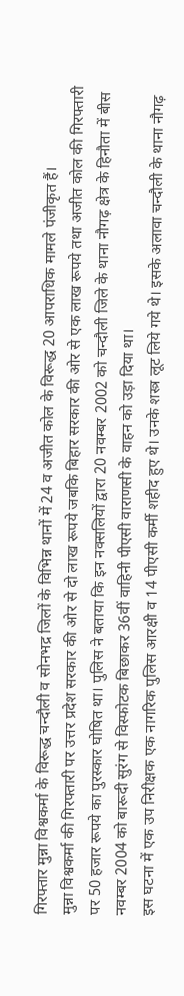गिरफ्तार मुन्ना विश्वकर्मा के विरूद्ध चन्दौली व सोनभद्र जिलों के विभिन्न थानों में 24 व अजीत कोल के विरूद्ध 20 आपराधिक मामले पंजीकृत हैं।
मुन्ना विश्वकर्मा की गिरफ्तारी पर उत्तर प्रदेश सरकार की ओर से दो लाख रूपये जबकि बिहार सरकार की ओर से एक लाख रूपये तथा अजीत कोल की गिरफ्तारी पर 50 हजार रूपये का पुरस्कार घोषित था। पुलिस ने बताया कि इन नक्सलियों द्वारा 20 नवम्बर 2002 को चन्दौली जिले के थाना नौगढ़ क्षेत्र के हिनौता में बीस नवम्बर 2004 को बारूदी सुरंग से विस्फोटक बिछाकर 36वीं वाहिनी पीएसी वाराणसी के वाहन को उड़ा दिया था।
इस घटना में एक उप निरीक्षक एक नागरिक पुलिस आरक्षी व 14 पीएसी कर्मी शहीद हुए थे। उनके शस्त्र लूट लिये गये थे। इसके अलावा चन्दौली के थाना नौगढ़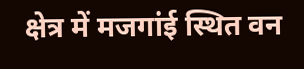क्षेत्र में मजगांई स्थित वन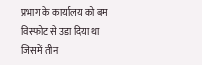प्रभाग के कार्यालय को बम विस्फोट से उडा दिया था जिसमें तीन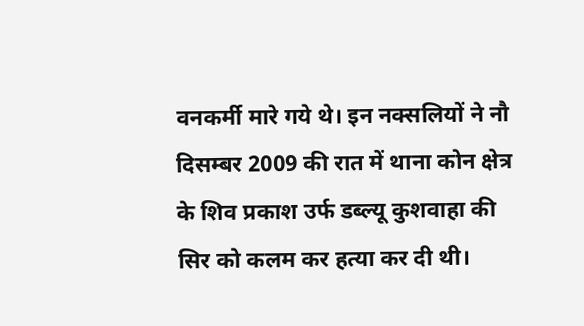वनकर्मी मारे गये थे। इन नक्सलियों ने नौ दिसम्बर 2009 की रात में थाना कोन क्षेत्र के शिव प्रकाश उर्फ डब्ल्यू कुशवाहा की सिर को कलम कर हत्या कर दी थी।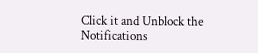Click it and Unblock the Notifications